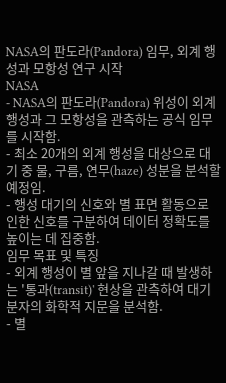NASA의 판도라(Pandora) 임무, 외계 행성과 모항성 연구 시작
NASA
- NASA의 판도라(Pandora) 위성이 외계 행성과 그 모항성을 관측하는 공식 임무를 시작함.
- 최소 20개의 외계 행성을 대상으로 대기 중 물, 구름, 연무(haze) 성분을 분석할 예정임.
- 행성 대기의 신호와 별 표면 활동으로 인한 신호를 구분하여 데이터 정확도를 높이는 데 집중함.
임무 목표 및 특징
- 외계 행성이 별 앞을 지나갈 때 발생하는 '통과(transit)' 현상을 관측하여 대기 분자의 화학적 지문을 분석함.
- 별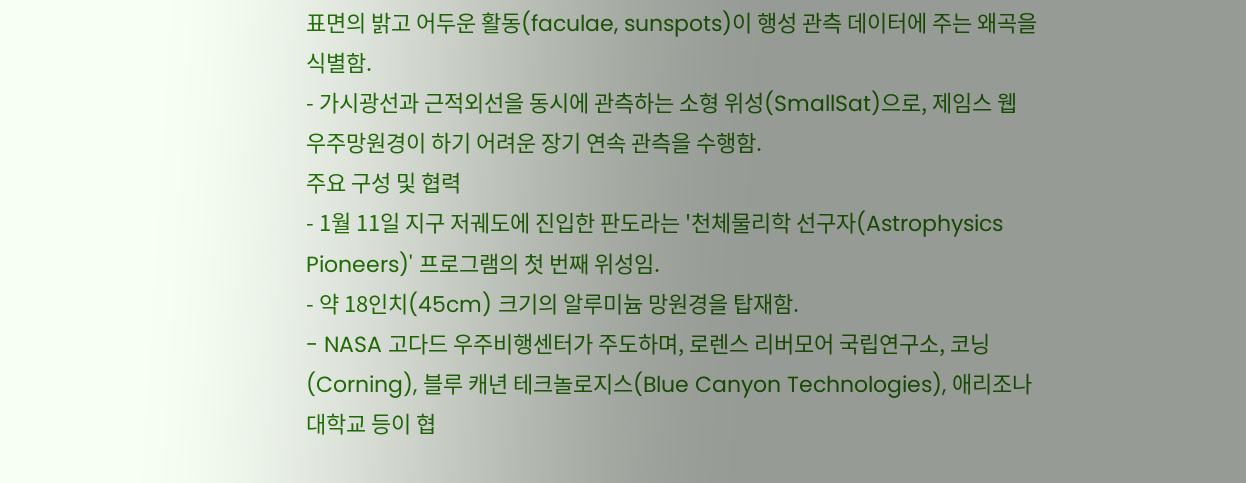표면의 밝고 어두운 활동(faculae, sunspots)이 행성 관측 데이터에 주는 왜곡을 식별함.
- 가시광선과 근적외선을 동시에 관측하는 소형 위성(SmallSat)으로, 제임스 웹 우주망원경이 하기 어려운 장기 연속 관측을 수행함.
주요 구성 및 협력
- 1월 11일 지구 저궤도에 진입한 판도라는 '천체물리학 선구자(Astrophysics Pioneers)' 프로그램의 첫 번째 위성임.
- 약 18인치(45cm) 크기의 알루미늄 망원경을 탑재함.
- NASA 고다드 우주비행센터가 주도하며, 로렌스 리버모어 국립연구소, 코닝(Corning), 블루 캐년 테크놀로지스(Blue Canyon Technologies), 애리조나 대학교 등이 협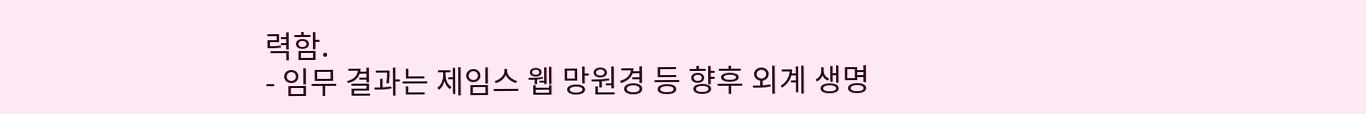력함.
- 임무 결과는 제임스 웹 망원경 등 향후 외계 생명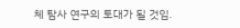체 탐사 연구의 토대가 될 것임.